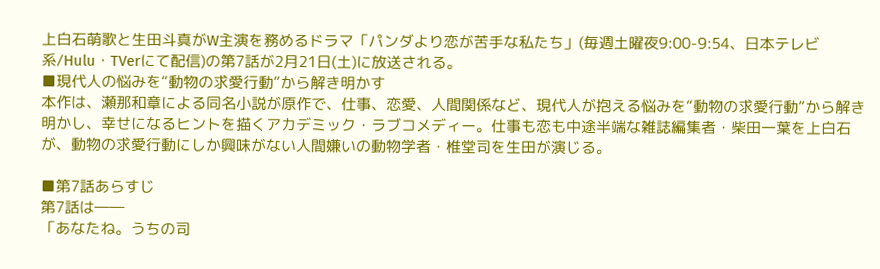上白石萌歌と生田斗真がW主演を務めるドラマ「パンダより恋が苦手な私たち」(毎週土曜夜9:00-9:54、日本テレビ系/Hulu・TVerにて配信)の第7話が2月21日(土)に放送される。
■現代人の悩みを“動物の求愛行動”から解き明かす
本作は、瀬那和章による同名小説が原作で、仕事、恋愛、人間関係など、現代人が抱える悩みを“動物の求愛行動”から解き明かし、幸せになるヒントを描くアカデミック・ラブコメディー。仕事も恋も中途半端な雑誌編集者・柴田一葉を上白石が、動物の求愛行動にしか興味がない人間嫌いの動物学者・椎堂司を生田が演じる。

■第7話あらすじ
第7話は――
「あなたね。うちの司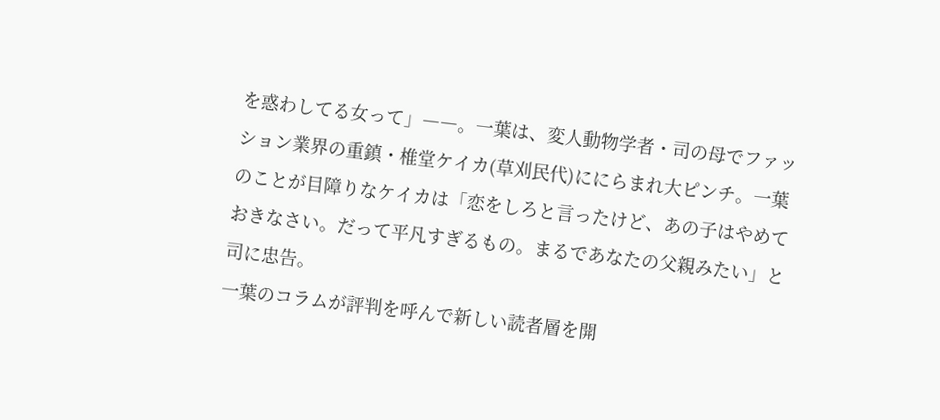を惑わしてる女って」――。一葉は、変人動物学者・司の母でファッション業界の重鎮・椎堂ケイカ(草刈民代)ににらまれ大ピンチ。一葉のことが目障りなケイカは「恋をしろと言ったけど、あの子はやめておきなさい。だって平凡すぎるもの。まるであなたの父親みたい」と司に忠告。
一葉のコラムが評判を呼んで新しい読者層を開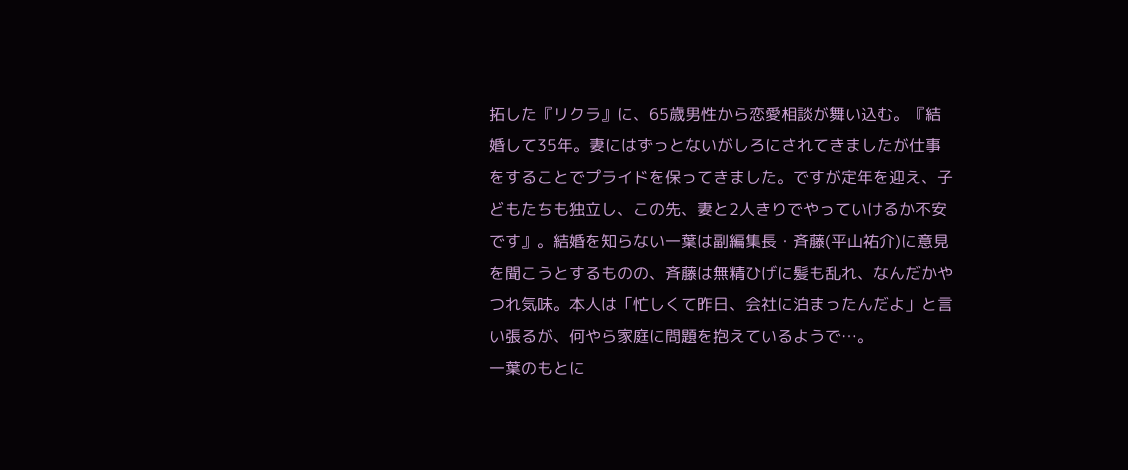拓した『リクラ』に、65歳男性から恋愛相談が舞い込む。『結婚して35年。妻にはずっとないがしろにされてきましたが仕事をすることでプライドを保ってきました。ですが定年を迎え、子どもたちも独立し、この先、妻と2人きりでやっていけるか不安です』。結婚を知らない一葉は副編集長・斉藤(平山祐介)に意見を聞こうとするものの、斉藤は無精ひげに髪も乱れ、なんだかやつれ気味。本人は「忙しくて昨日、会社に泊まったんだよ」と言い張るが、何やら家庭に問題を抱えているようで…。
一葉のもとに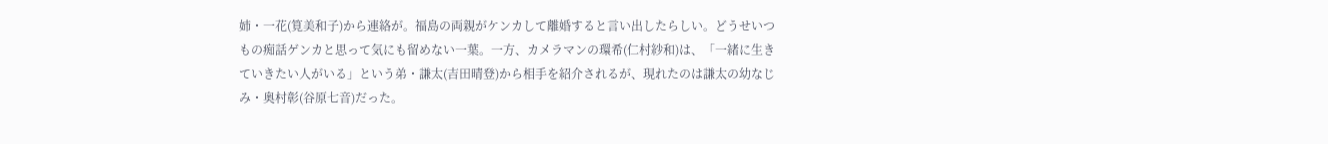姉・一花(筧美和子)から連絡が。福島の両親がケンカして離婚すると言い出したらしい。どうせいつもの痴話ゲンカと思って気にも留めない一葉。一方、カメラマンの環希(仁村紗和)は、「一緒に生きていきたい人がいる」という弟・謙太(吉田晴登)から相手を紹介されるが、現れたのは謙太の幼なじみ・奥村彰(谷原七音)だった。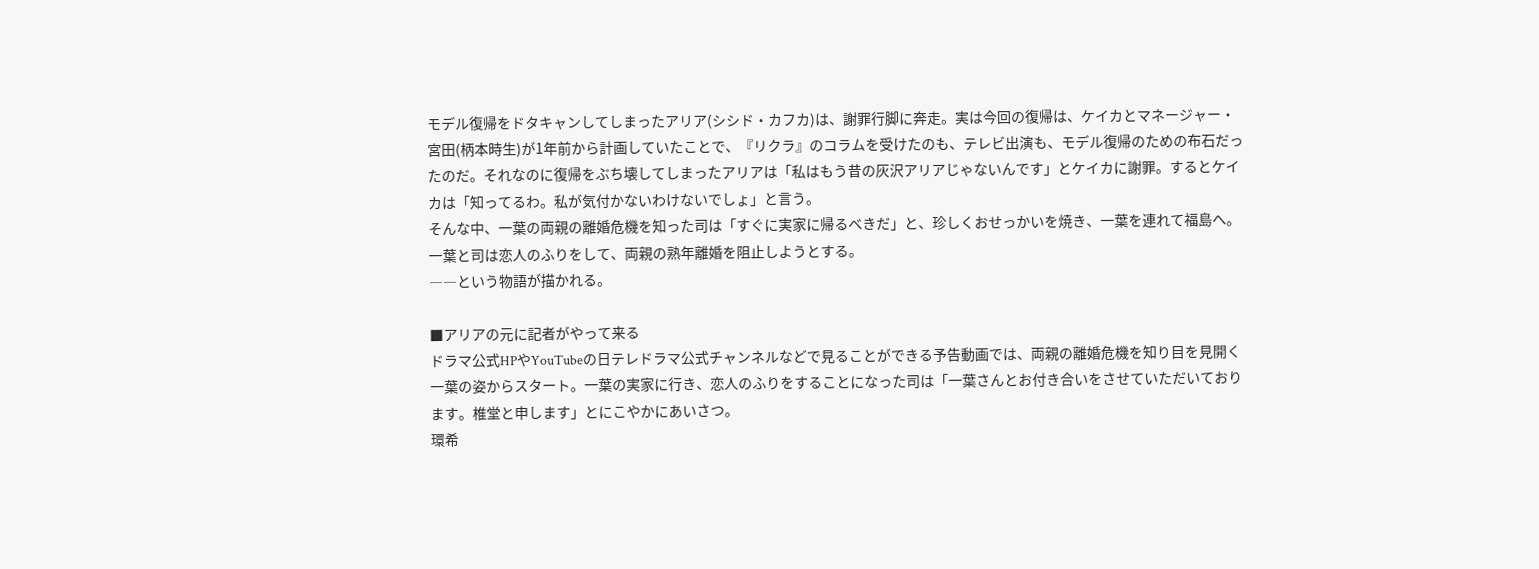モデル復帰をドタキャンしてしまったアリア(シシド・カフカ)は、謝罪行脚に奔走。実は今回の復帰は、ケイカとマネージャー・宮田(柄本時生)が1年前から計画していたことで、『リクラ』のコラムを受けたのも、テレビ出演も、モデル復帰のための布石だったのだ。それなのに復帰をぶち壊してしまったアリアは「私はもう昔の灰沢アリアじゃないんです」とケイカに謝罪。するとケイカは「知ってるわ。私が気付かないわけないでしょ」と言う。
そんな中、一葉の両親の離婚危機を知った司は「すぐに実家に帰るべきだ」と、珍しくおせっかいを焼き、一葉を連れて福島へ。一葉と司は恋人のふりをして、両親の熟年離婚を阻止しようとする。
――という物語が描かれる。

■アリアの元に記者がやって来る
ドラマ公式HPやYouTubeの日テレドラマ公式チャンネルなどで見ることができる予告動画では、両親の離婚危機を知り目を見開く一葉の姿からスタート。一葉の実家に行き、恋人のふりをすることになった司は「一葉さんとお付き合いをさせていただいております。椎堂と申します」とにこやかにあいさつ。
環希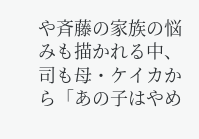や斉藤の家族の悩みも描かれる中、司も母・ケイカから「あの子はやめ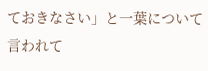ておきなさい」と一葉について言われて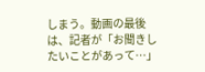しまう。動画の最後は、記者が「お聞きしたいことがあって…」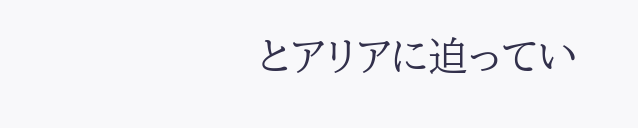とアリアに迫ってい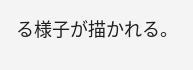る様子が描かれる。